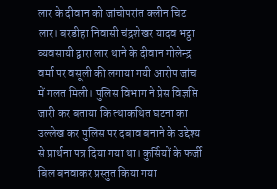लार के दीवान को जांचोपरांत क्लीन चिट
लार। बरडीहा निवासी चंद्रशेखर यादव भट्ठा व्यवसायी द्वारा लार थाने के दीवान गोलेन्द्र वर्मा पर वसूली की लगाया गयी आरोप जांच में गलत मिली। पुलिस विभाग ने प्रेस विज्ञप्ति जारी कर बताया कि त्थाकथित घटना का उल्लेख कर पुलिस पर दबाव बनाने के उद्देश्य से प्रार्थना पत्र दिया गया था। कुर्सियों के फर्जी बिल बनवाकर प्रस्तुत किया गया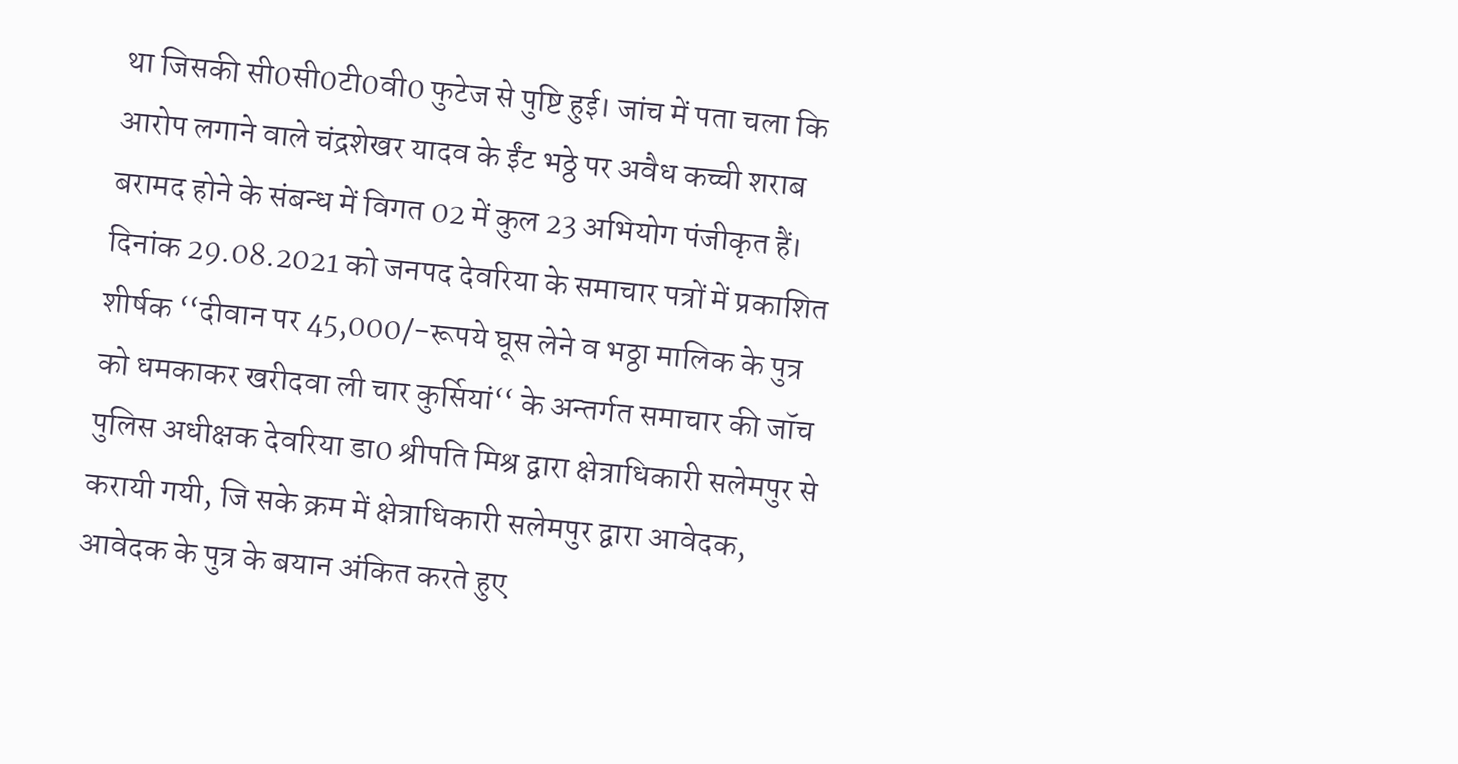था जिसकी सी0सी0टी0वी0 फुटेज से पुष्टि हुई। जांच में पता चला कि आरोप लगाने वाले चंद्रशेखर यादव के ईंट भठ्ठे पर अवैध कच्ची शराब बरामद होने के संबन्ध में विगत 02 में कुल 23 अभियोग पंजीकृत हैं।
दिनांक 29.08.2021 को जनपद देवरिया के समाचार पत्रों में प्रकाशित शीर्षक ‘‘दीवान पर 45,000/-रूपये घूस लेने व भठ्ठा मालिक के पुत्र को धमकाकर खरीदवा ली चार कुर्सियां‘‘ के अन्तर्गत समाचार की जॉच पुलिस अधीक्षक देवरिया डा0 श्रीपति मिश्र द्वारा क्षेत्राधिकारी सलेमपुर से करायी गयी, जि सके क्रम में क्षेत्राधिकारी सलेमपुर द्वारा आवेदक, आवेदक के पुत्र के बयान अंकित करते हुए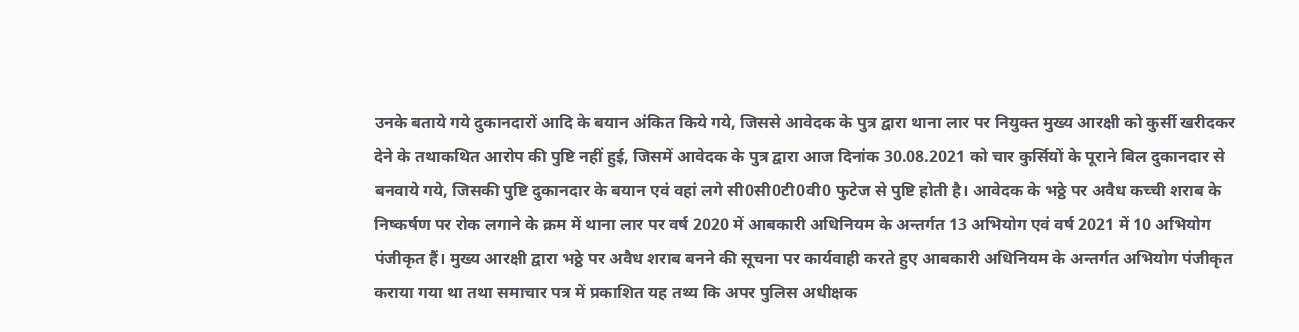उनके बताये गये दुकानदारों आदि के बयान अंकित किये गये, जिससे आवेदक के पुत्र द्वारा थाना लार पर नियुक्त मुख्य आरक्षी को कुर्सी खरीदकर देने के तथाकथित आरोप की पुष्टि नहीं हुई, जिसमें आवेदक के पुत्र द्वारा आज दिनांक 30.08.2021 को चार कुर्सियों के पूराने बिल दुकानदार से बनवाये गये, जिसकी पुष्टि दुकानदार के बयान एवं वहां लगे सी0सी0टी0वी0 फुटेज से पुष्टि होती है। आवेदक के भठ्ठे पर अवैध कच्ची शराब के निष्कर्षण पर रोक लगाने के क्रम में थाना लार पर वर्ष 2020 में आबकारी अधिनियम के अन्तर्गत 13 अभियोग एवं वर्ष 2021 में 10 अभियोग पंजीकृत हैं। मुख्य आरक्षी द्वारा भठ्ठे पर अवैध शराब बनने की सूचना पर कार्यवाही करते हुए आबकारी अधिनियम के अन्तर्गत अभियोग पंजीकृत कराया गया था तथा समाचार पत्र में प्रकाशित यह तथ्य कि अपर पुलिस अधीक्षक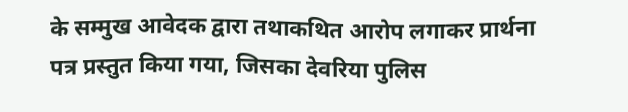के सम्मुख आवेदक द्वारा तथाकथित आरोप लगाकर प्रार्थना पत्र प्रस्तुत किया गया, जिसका देवरिया पुलिस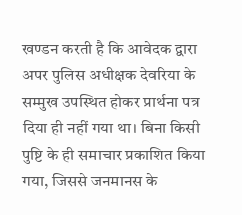खण्डन करती है कि आवेदक द्वारा अपर पुलिस अधीक्षक देवरिया के सम्मुख उपस्थित होकर प्रार्थना पत्र दिया ही नहीं गया था। बिना किसी पुष्टि के ही समाचार प्रकाशित किया गया, जिससे जनमानस के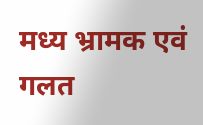मध्य भ्रामक एवं गलत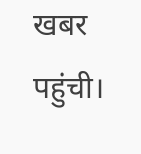खबर पहुंची।